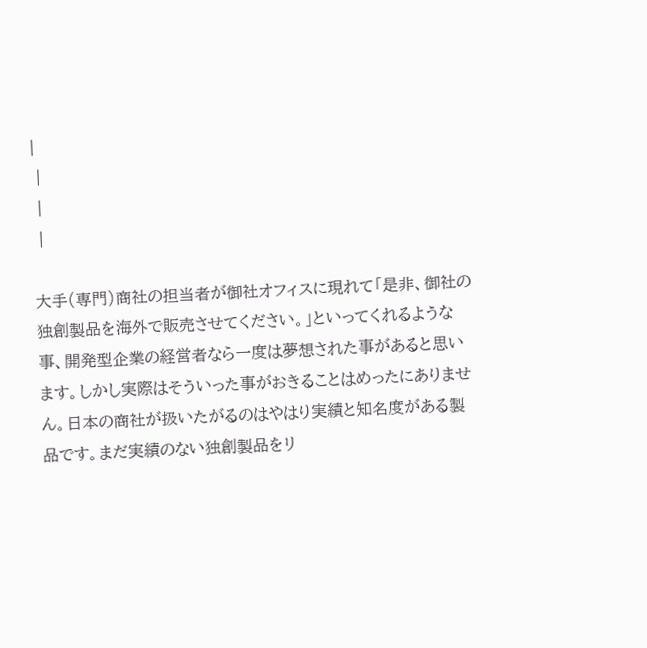|
 |
 |
 |

大手(専門)商社の担当者が御社オフィスに現れて「是非、御社の独創製品を海外で販売させてください。」といってくれるような事、開発型企業の経営者なら一度は夢想された事があると思います。しかし実際はそういった事がおきることはめったにありません。日本の商社が扱いたがるのはやはり実績と知名度がある製品です。まだ実績のない独創製品をリ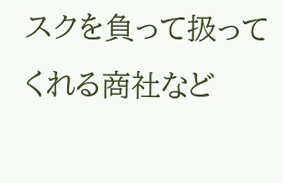スクを負って扱ってくれる商社など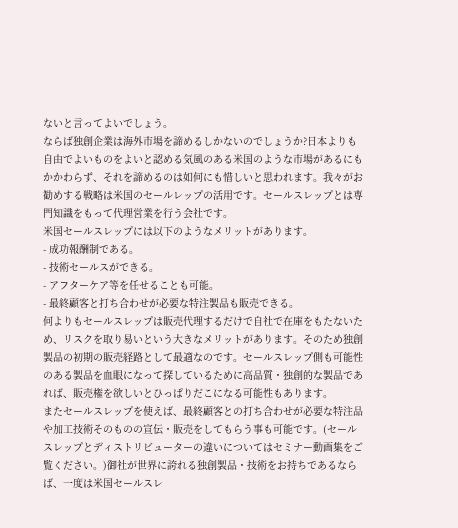ないと言ってよいでしょう。
ならば独創企業は海外市場を諦めるしかないのでしょうか?日本よりも自由でよいものをよいと認める気風のある米国のような市場があるにもかかわらず、それを諦めるのは如何にも惜しいと思われます。我々がお勧めする戦略は米国のセールレップの活用です。セールスレップとは専門知識をもって代理営業を行う会社です。
米国セールスレップには以下のようなメリットがあります。
- 成功報酬制である。
- 技術セールスができる。
- アフターケア等を任せることも可能。
- 最終顧客と打ち合わせが必要な特注製品も販売できる。
何よりもセールスレップは販売代理するだけで自社で在庫をもたないため、リスクを取り易いという大きなメリットがあります。そのため独創製品の初期の販売経路として最適なのです。セールスレップ側も可能性のある製品を血眼になって探しているために高品質・独創的な製品であれば、販売権を欲しいとひっぱりだこになる可能性もあります。
またセールスレップを使えば、最終顧客との打ち合わせが必要な特注品や加工技術そのものの宣伝・販売をしてもらう事も可能です。(セールスレップとディストリビューターの違いについてはセミナー動画集をご覧ください。)御社が世界に誇れる独創製品・技術をお持ちであるならば、一度は米国セールスレ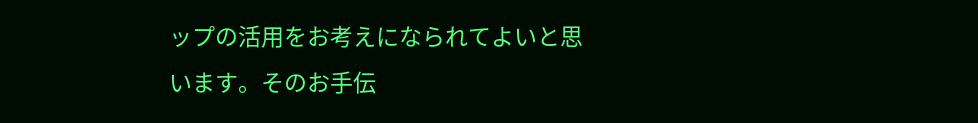ップの活用をお考えになられてよいと思います。そのお手伝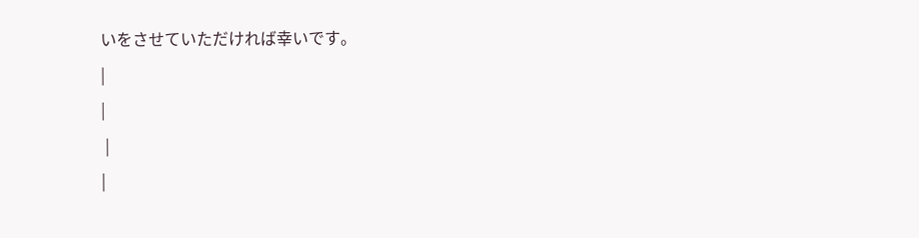いをさせていただければ幸いです。
|
|
 |
|